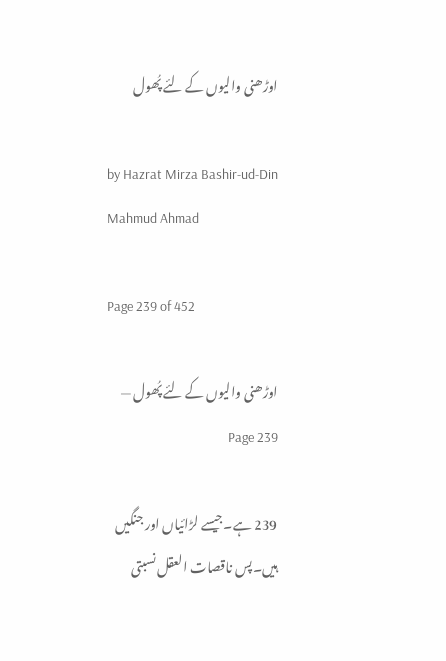اوڑھنی والیوں کے لئے پُھول

by Hazrat Mirza Bashir-ud-Din Mahmud Ahmad

Page 239 of 452

اوڑھنی والیوں کے لئے پُھول — Page 239

239 ہے۔جیسے لڑائیاں اور جنگیں ہیں۔پس ناقصات العقل نسبتی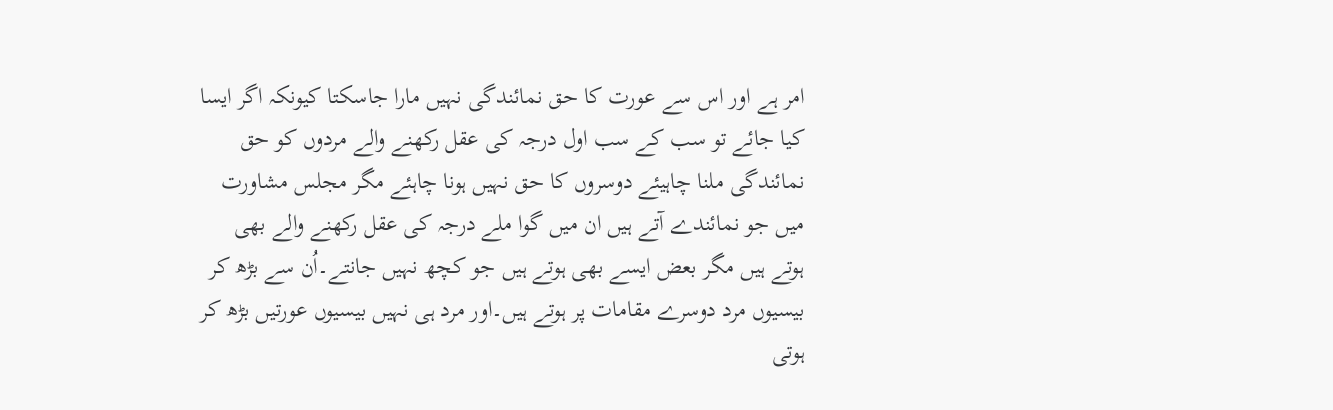امر ہے اور اس سے عورت کا حق نمائندگی نہیں مارا جاسکتا کیونکہ اگر ایسا کیا جائے تو سب کے سب اول درجہ کی عقل رکھنے والے مردوں کو حق نمائندگی ملنا چاہیئے دوسروں کا حق نہیں ہونا چاہئے مگر مجلس مشاورت میں جو نمائندے آتے ہیں ان میں گوا ملے درجہ کی عقل رکھنے والے بھی ہوتے ہیں مگر بعض ایسے بھی ہوتے ہیں جو کچھ نہیں جانتے۔اُن سے بڑھ کر بیسیوں مرد دوسرے مقامات پر ہوتے ہیں۔اور مرد ہی نہیں بیسیوں عورتیں بڑھ کر ہوتی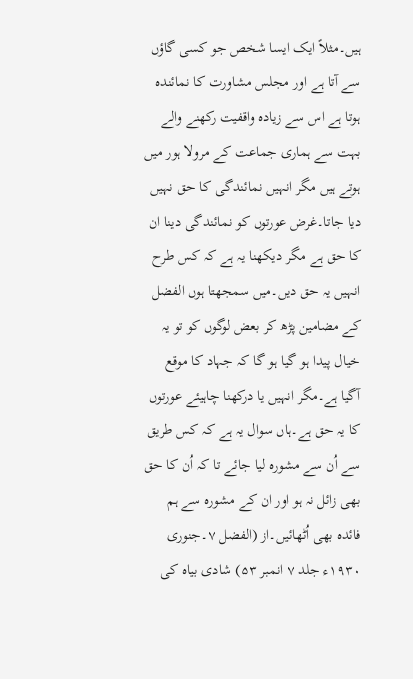ہیں۔مثلاً ایک ایسا شخص جو کسی گاؤں سے آتا ہے اور مجلس مشاورت کا نمائندہ ہوتا ہے اس سے زیادہ واقفیت رکھنے والے بہت سے ہماری جماعت کے مرولا ہور میں ہوتے ہیں مگر انہیں نمائندگی کا حق نہیں دیا جاتا۔غرض عورتوں کو نمائندگی دینا ان کا حق ہے مگر دیکھنا یہ ہے کہ کس طرح انہیں یہ حق دیں۔میں سمجھتا ہوں الفضل کے مضامین پڑھ کر بعض لوگوں کو تو یہ خیال پیدا ہو گیا ہو گا کہ جہاد کا موقع آگیا ہے۔مگر انہیں یا درکھنا چاہیئے عورتوں کا یہ حق ہے۔ہاں سوال یہ ہے کہ کس طریق سے اُن سے مشورہ لیا جائے تا کہ اُن کا حق بھی زائل نہ ہو اور ان کے مشورہ سے ہم فائدہ بھی اُٹھائیں۔از (الفضل ۷۔جنوری ۱۹۳۰ء جلد ۷ انمبر ۵۳) شادی بیاہ کی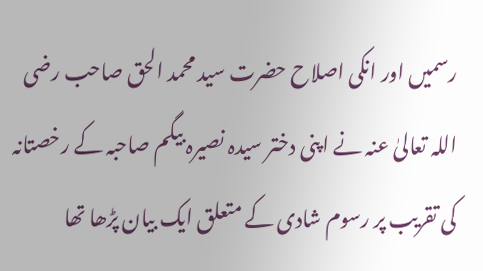رسمیں اور انکی اصلاح حضرت سید محمد الحق صاحب رضی اللہ تعالیٰ عنہ نے اپنی دختر سیدہ نصیرہ بیگم صاحبہ کے رخصتانہ کی تقریب پر رسوم شادی کے متعلق ایک بیان پڑھا تھا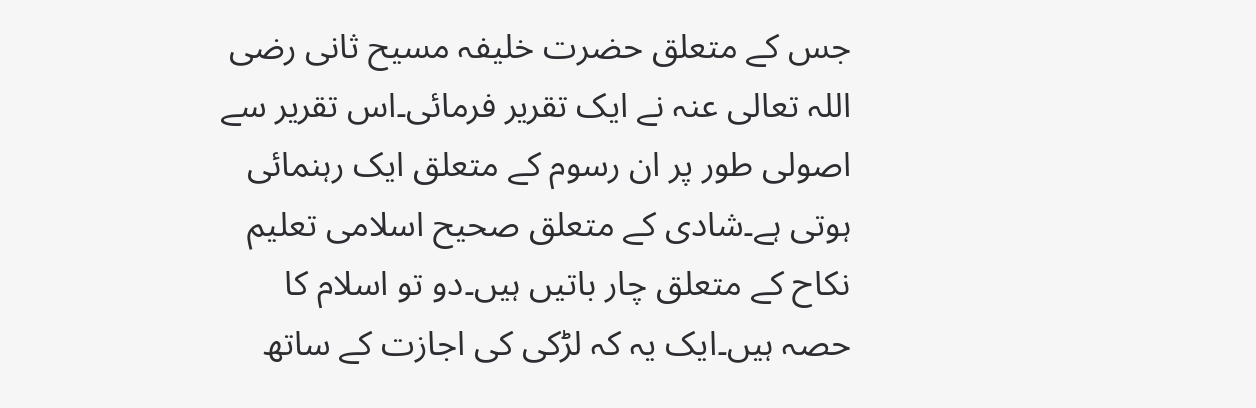جس کے متعلق حضرت خلیفہ مسیح ثانی رضی اللہ تعالی عنہ نے ایک تقریر فرمائی۔اس تقریر سے اصولی طور پر ان رسوم کے متعلق ایک رہنمائی ہوتی ہے۔شادی کے متعلق صحیح اسلامی تعلیم نکاح کے متعلق چار باتیں ہیں۔دو تو اسلام کا حصہ ہیں۔ایک یہ کہ لڑکی کی اجازت کے ساتھ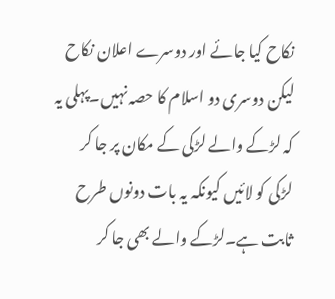نکاح کیا جائے اور دوسرے اعلان نکاح لیکن دوسری دو اسلام کا حصہ نہیں۔پہلی یہ کہ لڑکے والے لڑکی کے مکان پر جا کر لڑکی کو لائیں کیونکہ یہ بات دونوں طرح ثابت ہے۔لڑکے والے بھی جا کر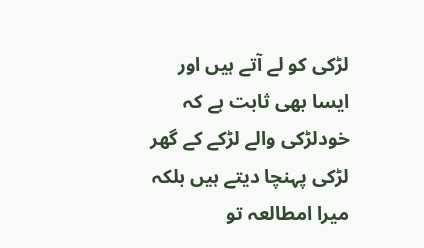لڑکی کو لے آتے ہیں اور ایسا بھی ثابت ہے کہ خودلڑکی والے لڑکے کے گھر لڑکی پہنچا دیتے ہیں بلکہ میرا امطالعہ تو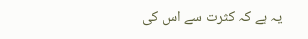یہ ہے کہ کثرت سے اس کی